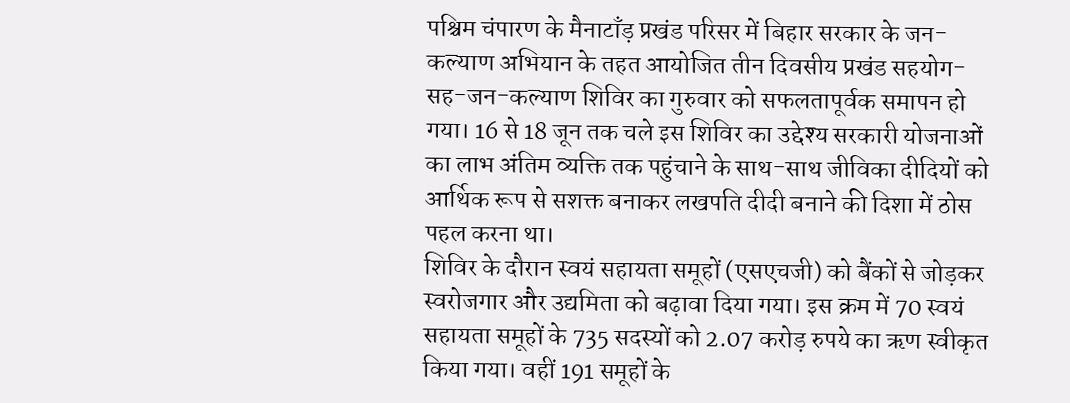पश्चिम चंपारण के मैनाटाँड़ प्रखंड परिसर में बिहार सरकार के जन-कल्याण अभियान के तहत आयोजित तीन दिवसीय प्रखंड सहयोग-सह-जन-कल्याण शिविर का गुरुवार को सफलतापूर्वक समापन हो गया। 16 से 18 जून तक चले इस शिविर का उद्देश्य सरकारी योजनाओं का लाभ अंतिम व्यक्ति तक पहुंचाने के साथ-साथ जीविका दीदियों को आर्थिक रूप से सशक्त बनाकर लखपति दीदी बनाने की दिशा में ठोस पहल करना था।
शिविर के दौरान स्वयं सहायता समूहों (एसएचजी) को बैंकों से जोड़कर स्वरोजगार और उद्यमिता को बढ़ावा दिया गया। इस क्रम में 70 स्वयं सहायता समूहों के 735 सदस्यों को 2.07 करोड़ रुपये का ऋण स्वीकृत किया गया। वहीं 191 समूहों के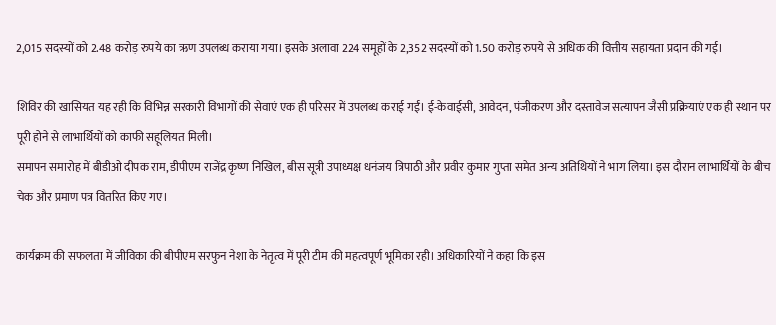2,015 सदस्यों को 2.48 करोड़ रुपये का ऋण उपलब्ध कराया गया। इसके अलावा 224 समूहों के 2,352 सदस्यों को 1.50 करोड़ रुपये से अधिक की वित्तीय सहायता प्रदान की गई।

शिविर की खासियत यह रही कि विभिन्न सरकारी विभागों की सेवाएं एक ही परिसर में उपलब्ध कराई गईं। ई-केवाईसी, आवेदन, पंजीकरण और दस्तावेज सत्यापन जैसी प्रक्रियाएं एक ही स्थान पर पूरी होने से लाभार्थियों को काफी सहूलियत मिली।
समापन समारोह में बीडीओ दीपक राम, डीपीएम राजेंद्र कृष्ण निखिल, बीस सूत्री उपाध्यक्ष धनंजय त्रिपाठी और प्रवीर कुमार गुप्ता समेत अन्य अतिथियों ने भाग लिया। इस दौरान लाभार्थियों के बीच चेक और प्रमाण पत्र वितरित किए गए।

कार्यक्रम की सफलता में जीविका की बीपीएम सरफुन नेशा के नेतृत्व में पूरी टीम की महत्वपूर्ण भूमिका रही। अधिकारियों ने कहा कि इस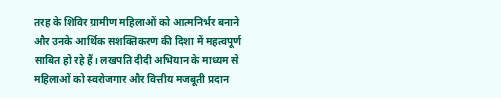तरह के शिविर ग्रामीण महिलाओं को आत्मनिर्भर बनाने और उनके आर्थिक सशक्तिकरण की दिशा में महत्वपूर्ण साबित हो रहे हैं। लखपति दीदी अभियान के माध्यम से महिलाओं को स्वरोजगार और वित्तीय मजबूती प्रदान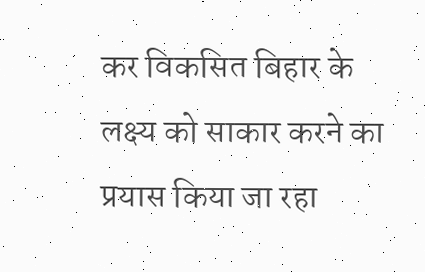कर विकसित बिहार के लक्ष्य को साकार करने का प्रयास किया जा रहा